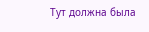Тут должна была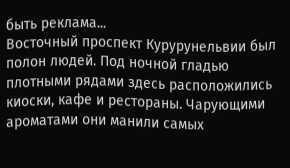быть реклама...
Восточный проспект Курурунельвии был полон людей. Под ночной гладью плотными рядами здесь расположились киоски, кафе и рестораны. Чарующими ароматами они манили самых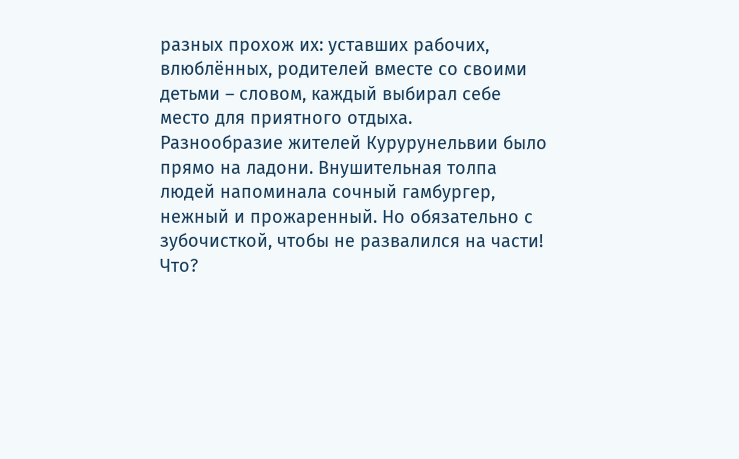разных прохож их: уставших рабочих, влюблённых, родителей вместе со своими детьми – словом, каждый выбирал себе место для приятного отдыха.
Разнообразие жителей Курурунельвии было прямо на ладони. Внушительная толпа людей напоминала сочный гамбургер, нежный и прожаренный. Но обязательно с зубочисткой, чтобы не развалился на части!
Что?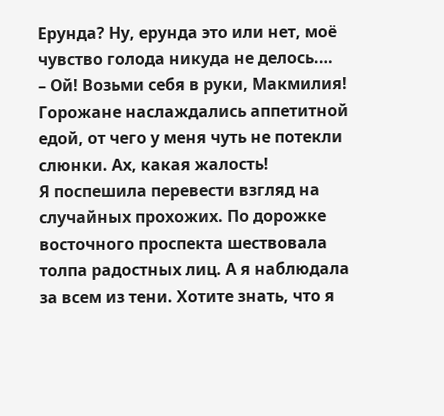Ерунда? Ну, ерунда это или нет, моё чувство голода никуда не делось.…
– Ой! Возьми себя в руки, Макмилия!
Горожане наслаждались аппетитной едой, от чего у меня чуть не потекли слюнки. Ах, какая жалость!
Я поспешила перевести взгляд на случайных прохожих. По дорожке восточного проспекта шествовала толпа радостных лиц. А я наблюдала за всем из тени. Хотите знать, что я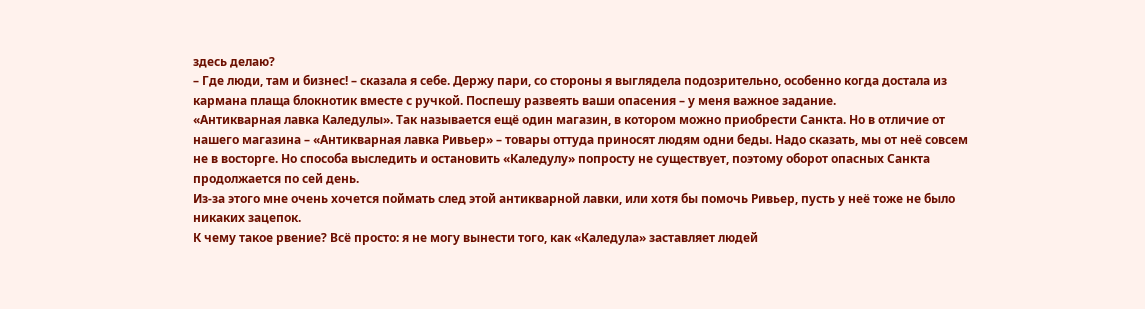здесь делаю?
– Где люди, там и бизнес! – сказала я себе. Держу пари, со стороны я выглядела подозрительно, особенно когда достала из кармана плаща блокнотик вместе с ручкой. Поспешу развеять ваши опасения – у меня важное задание.
«Антикварная лавка Каледулы». Так называется ещё один магазин, в котором можно приобрести Санкта. Но в отличие от нашего магазина – «Антикварная лавка Ривьер» – товары оттуда приносят людям одни беды. Надо сказать, мы от неё совсем не в восторге. Но способа выследить и остановить «Каледулу» попросту не существует, поэтому оборот опасных Санкта продолжается по сей день.
Из-за этого мне очень хочется поймать след этой антикварной лавки, или хотя бы помочь Ривьер, пусть у неё тоже не было никаких зацепок.
К чему такое рвение? Всё просто: я не могу вынести того, как «Каледула» заставляет людей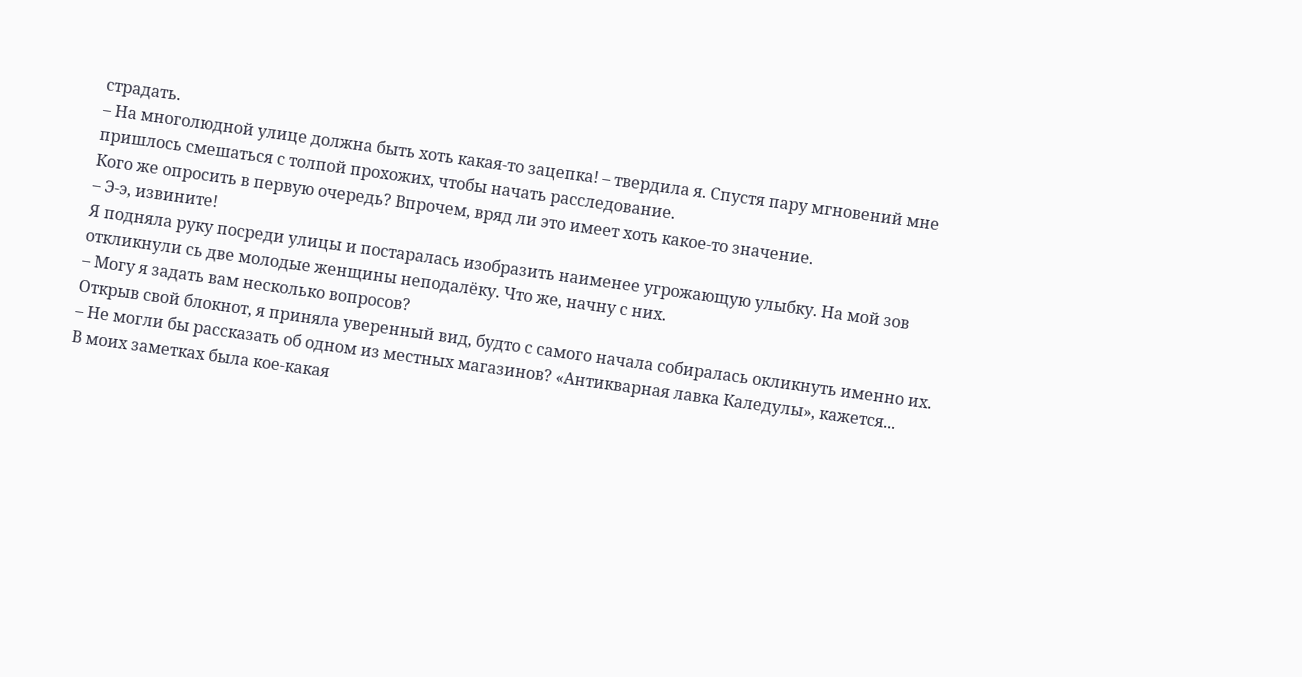страдать.
– На многолюдной улице должна быть хоть какая-то зацепка! – твердила я. Спустя пару мгновений мне пришлось смешаться с толпой прохожих, чтобы начать расследование.
Кого же опросить в первую очередь? Впрочем, вряд ли это имеет хоть какое-то значение.
– Э-э, извините!
Я подняла руку посреди улицы и постаралась изобразить наименее угрожающую улыбку. На мой зов откликнули сь две молодые женщины неподалёку. Что же, начну с них.
– Могу я задать вам несколько вопросов?
Открыв свой блокнот, я приняла уверенный вид, будто с самого начала собиралась окликнуть именно их.
– Не могли бы рассказать об одном из местных магазинов? «Антикварная лавка Каледулы», кажется...
В моих заметках была кое-какая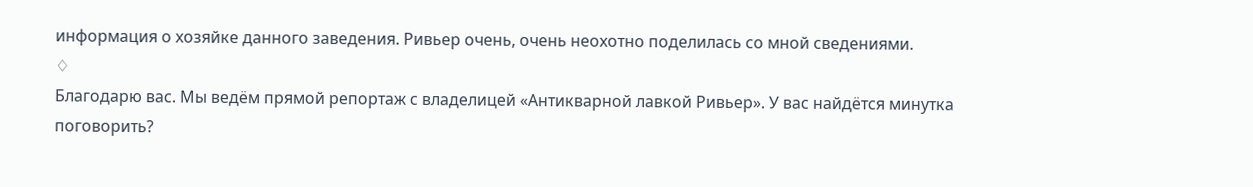информация о хозяйке данного заведения. Ривьер очень, очень неохотно поделилась со мной сведениями.
♢
Благодарю вас. Мы ведём прямой репортаж с владелицей «Антикварной лавкой Ривьер». У вас найдётся минутка поговорить?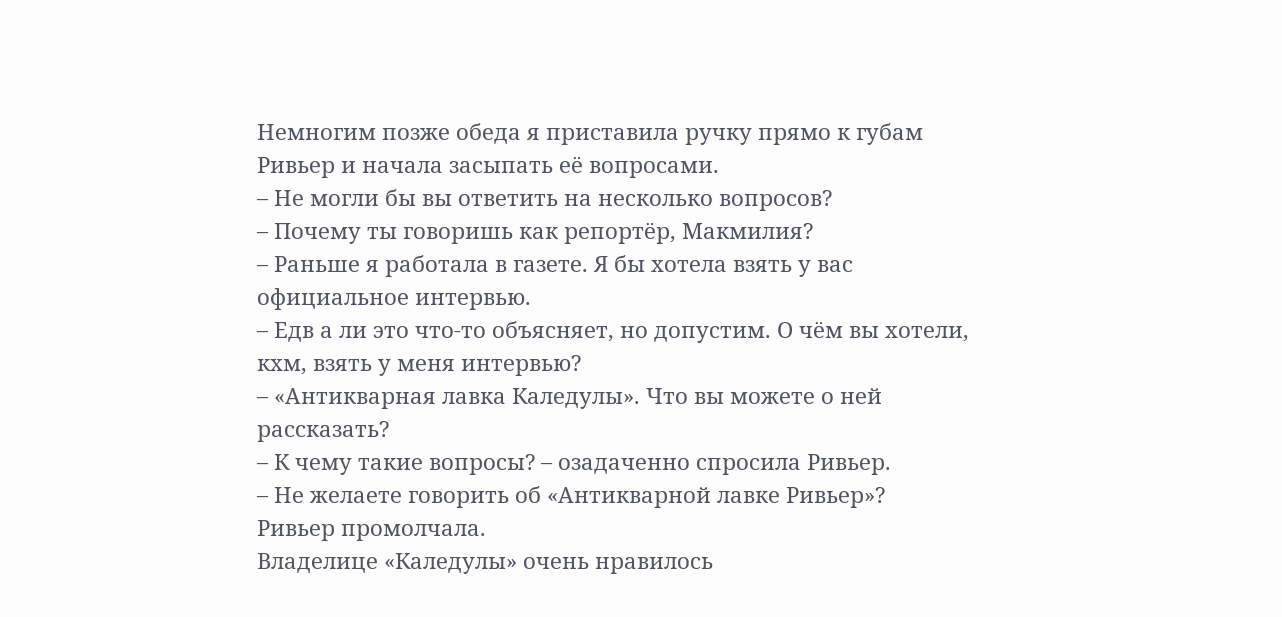Немногим позже обеда я приставила ручку прямо к губам Ривьер и начала засыпать её вопросами.
– Не могли бы вы ответить на несколько вопросов?
– Почему ты говоришь как репортёр, Макмилия?
– Раньше я работала в газете. Я бы хотела взять у вас официальное интервью.
– Едв а ли это что-то объясняет, но допустим. О чём вы хотели, кхм, взять у меня интервью?
– «Антикварная лавка Каледулы». Что вы можете о ней рассказать?
– К чему такие вопросы? – озадаченно спросила Ривьер.
– Не желаете говорить об «Антикварной лавке Ривьер»?
Ривьер промолчала.
Владелице «Каледулы» очень нравилось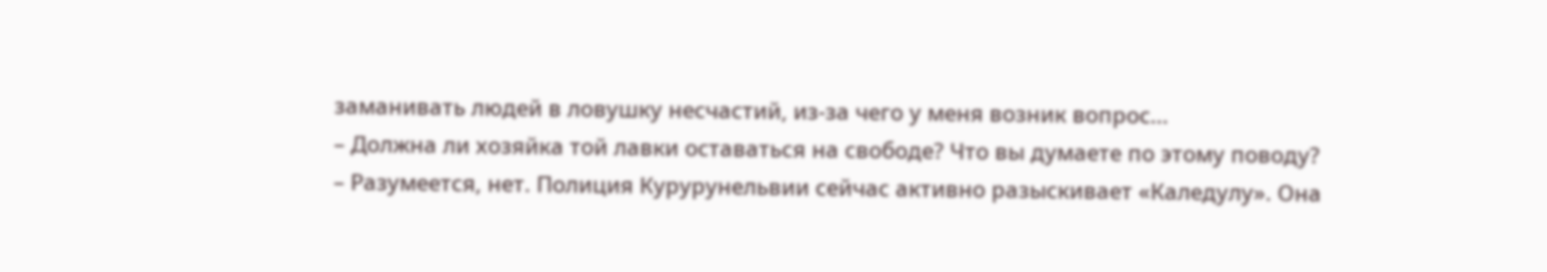заманивать людей в ловушку несчастий, из-за чего у меня возник вопрос...
– Должна ли хозяйка той лавки оставаться на свободе? Что вы думаете по этому поводу?
– Разумеется, нет. Полиция Курурунельвии сейчас активно разыскивает «Каледулу». Она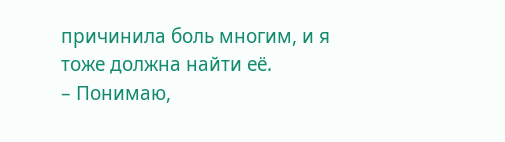причинила боль многим, и я тоже должна найти её.
– Понимаю,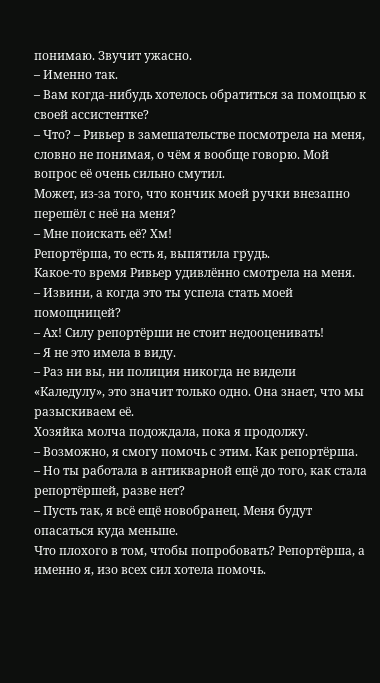понимаю. Звучит ужасно.
– Именно так.
– Вам когда-нибудь хотелось обратиться за помощью к своей ассистентке?
– Что? – Ривьер в замешательстве посмотрела на меня, словно не понимая, о чём я вообще говорю. Мой вопрос её очень сильно смутил.
Может, из-за того, что кончик моей ручки внезапно перешёл с неё на меня?
– Мне поискать её? Хм!
Репортёрша, то есть я, выпятила грудь.
Какое-то время Ривьер удивлённо смотрела на меня.
– Извини, а когда это ты успела стать моей помощницей?
– Ах! Силу репортёрши не стоит недооценивать!
– Я не это имела в виду.
– Раз ни вы, ни полиция никогда не видели «Каледулу», это значит только одно. Она знает, что мы разыскиваем её.
Хозяйка молча подождала, пока я продолжу.
– Возможно, я смогу помочь с этим. Как репортёрша.
– Но ты работала в антикварной ещё до того, как стала репортёршей, разве нет?
– Пусть так, я всё ещё новобранец. Меня будут опасаться куда меньше.
Что плохого в том, чтобы попробовать? Репортёрша, а именно я, изо всех сил хотела помочь.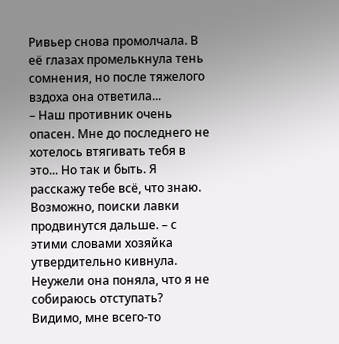Ривьер снова промолчала. В её глазах промелькнула тень сомнения, но после тяжелого вздоха она ответила...
– Наш противник очень опасен. Мне до последнего не хотелось втягивать тебя в это... Но так и быть. Я расскажу тебе всё, что знаю. Возможно, поиски лавки продвинутся дальше. – с этими словами хозяйка утвердительно кивнула.
Неужели она поняла, что я не собираюсь отступать? Видимо, мне всего-то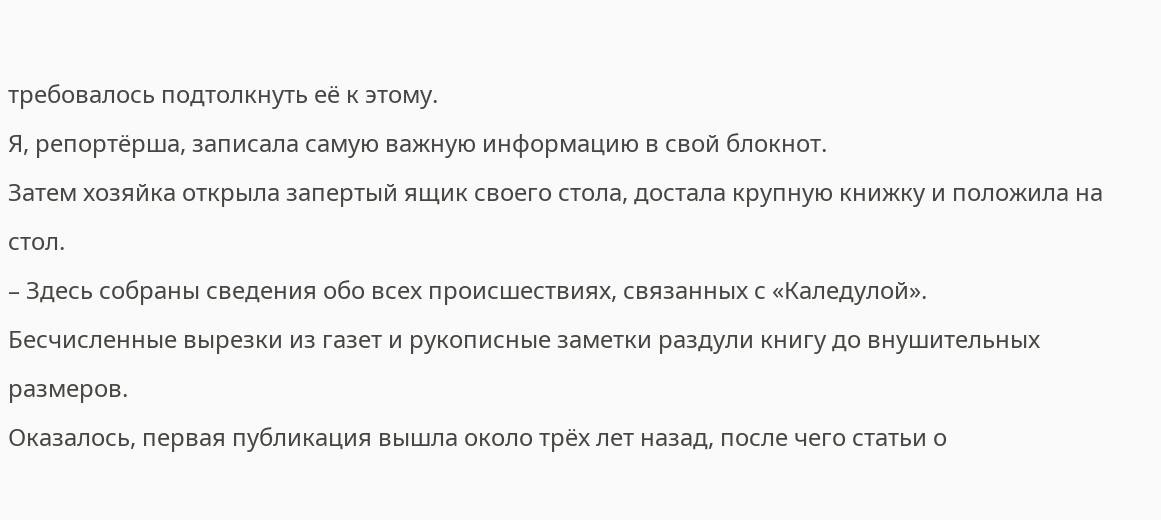требовалось подтолкнуть её к этому.
Я, репортёрша, записала самую важную информацию в свой блокнот.
Затем хозяйка открыла запертый ящик своего стола, достала крупную книжку и положила на стол.
– Здесь собраны сведения обо всех происшествиях, связанных с «Каледулой».
Бесчисленные вырезки из газет и рукописные заметки раздули книгу до внушительных размеров.
Оказалось, первая публикация вышла около трёх лет назад, после чего статьи о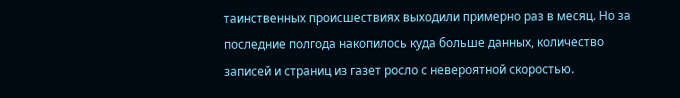таинственных происшествиях выходили примерно раз в месяц. Но за последние полгода накопилось куда больше данных, количество записей и страниц из газет росло с невероятной скоростью.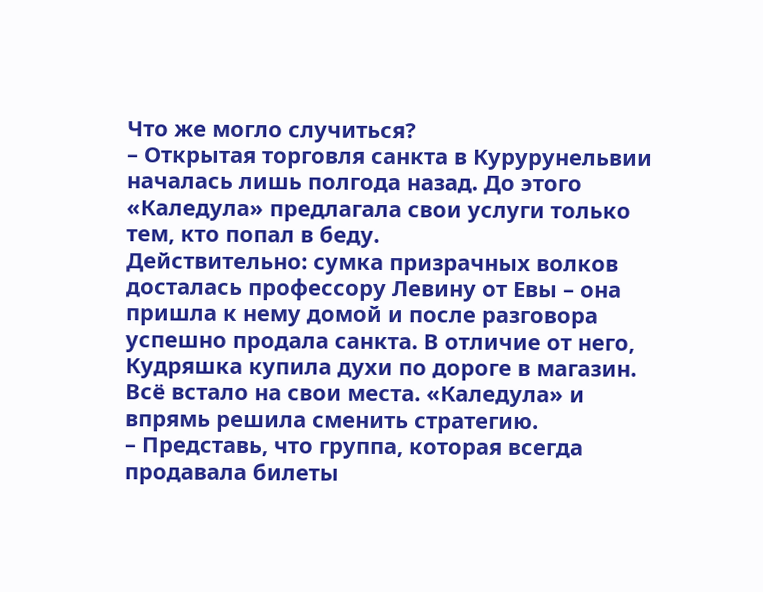Что же могло случиться?
– Открытая торговля санкта в Курурунельвии началась лишь полгода назад. До этого «Каледула» предлагала свои услуги только тем, кто попал в беду.
Действительно: сумка призрачных волков досталась профессору Левину от Евы – она пришла к нему домой и после разговора успешно продала санкта. В отличие от него, Кудряшка купила духи по дороге в магазин.
Всё встало на свои места. «Каледула» и впрямь решила сменить стратегию.
– Представь, что группа, которая всегда продавала билеты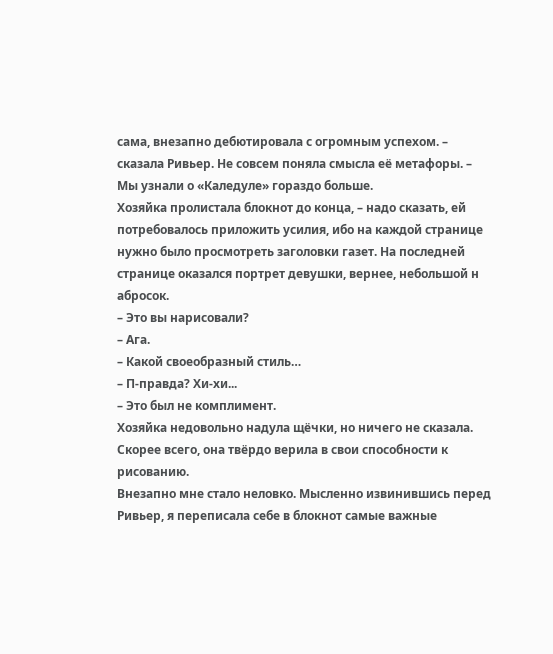сама, внезапно дебютировала с огромным успехом. – сказала Ривьер. Не совсем поняла смысла её метафоры. – Мы узнали о «Каледуле» гораздо больше.
Хозяйка пролистала блокнот до конца, – надо сказать, ей потребовалось приложить усилия, ибо на каждой странице нужно было просмотреть заголовки газет. На последней странице оказался портрет девушки, вернее, небольшой н абросок.
– Это вы нарисовали?
– Ага.
– Какой своеобразный стиль…
– П-правда? Хи-хи...
– Это был не комплимент.
Хозяйка недовольно надула щёчки, но ничего не сказала. Скорее всего, она твёрдо верила в свои способности к рисованию.
Внезапно мне стало неловко. Мысленно извинившись перед Ривьер, я переписала себе в блокнот самые важные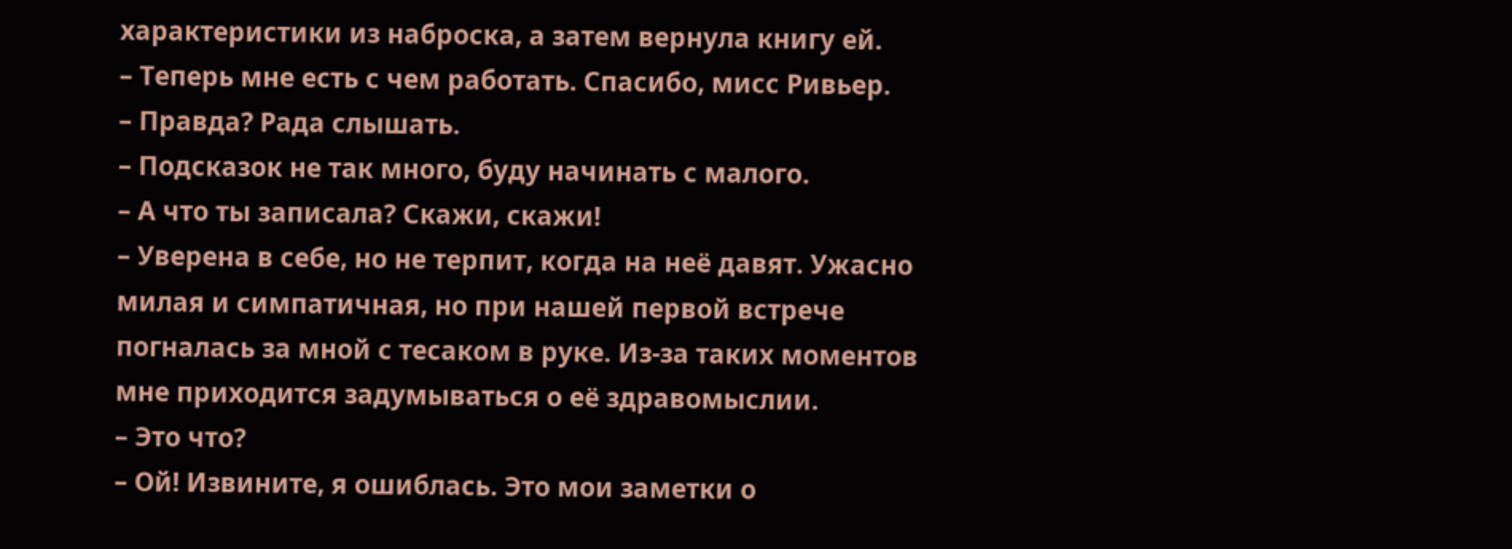характеристики из наброска, а затем вернула книгу ей.
– Теперь мне есть с чем работать. Спасибо, мисс Ривьер.
– Правда? Рада слышать.
– Подсказок не так много, буду начинать с малого.
– А что ты записала? Скажи, скажи!
– Уверена в себе, но не терпит, когда на неё давят. Ужасно милая и симпатичная, но при нашей первой встрече погналась за мной с тесаком в руке. Из-за таких моментов мне приходится задумываться о её здравомыслии.
– Это что?
– Ой! Извините, я ошиблась. Это мои заметки о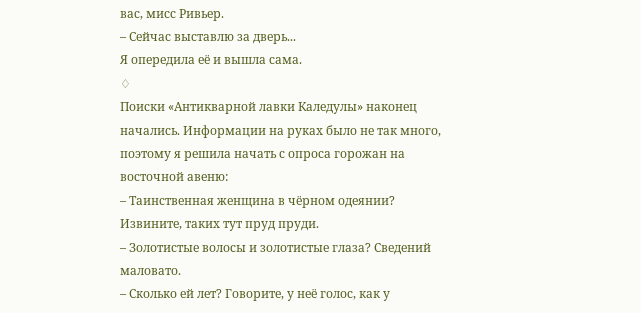вас, мисс Ривьер.
– Сейчас выставлю за дверь...
Я опередила её и вышла сама.
♢
Поиски «Антикварной лавки Каледулы» наконец начались. Информации на руках было не так много, поэтому я решила начать с опроса горожан на восточной авеню:
– Таинственная женщина в чёрном одеянии? Извините, таких тут пруд пруди.
– Золотистые волосы и золотистые глаза? Сведений маловато.
– Сколько ей лет? Говорите, у неё голос, как у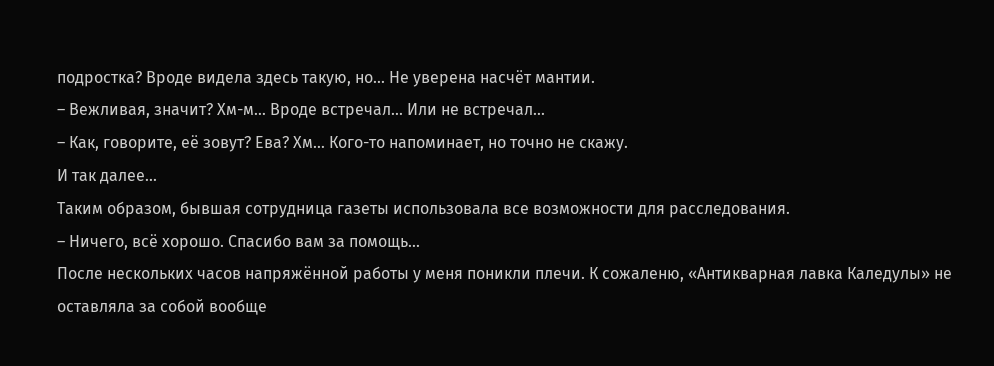подростка? Вроде видела здесь такую, но... Не уверена насчёт мантии.
– Вежливая, значит? Хм-м… Вроде встречал... Или не встречал...
– Как, говорите, её зовут? Ева? Хм… Кого-то напоминает, но точно не скажу.
И так далее...
Таким образом, бывшая сотрудница газеты использовала все возможности для расследования.
– Ничего, всё хорошо. Спасибо вам за помощь...
После нескольких часов напряжённой работы у меня поникли плечи. К сожаленю, «Антикварная лавка Каледулы» не оставляла за собой вообще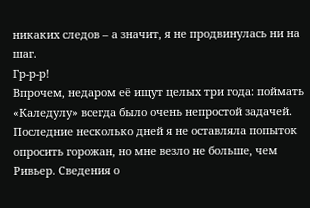никаких следов – а значит, я не продвинулась ни на шаг.
Гр-р-р!
Впрочем, недаром её ищут целых три года: поймать «Каледулу» всегда было очень непростой задачей. Последние несколько дней я не оставляла попыток опросить горожан, но мне везло не больше, чем Ривьер. Сведения о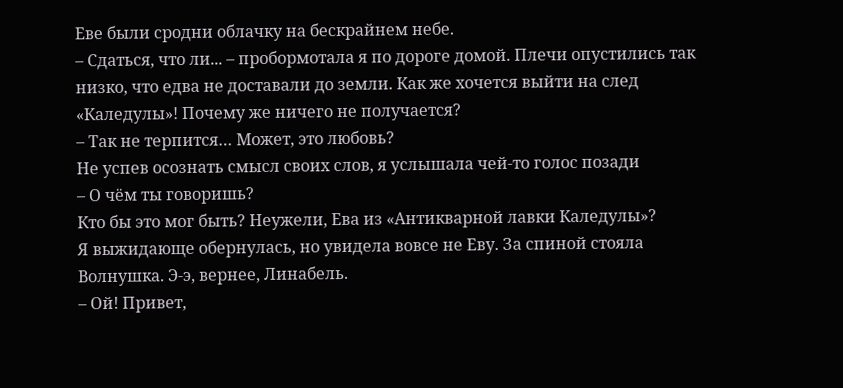Еве были сродни облачку на бескрайнем небе.
– Сдаться, что ли... – пробормотала я по дороге домой. Плечи опустились так низко, что едва не доставали до земли. Как же хочется выйти на след «Каледулы»! Почему же ничего не получается?
– Так не терпится… Может, это любовь?
Не успев осознать смысл своих слов, я услышала чей-то голос позади
– О чём ты говоришь?
Кто бы это мог быть? Неужели, Ева из «Антикварной лавки Каледулы»?
Я выжидающе обернулась, но увидела вовсе не Еву. За спиной стояла Волнушка. Э-э, вернее, Линабель.
– Ой! Привет,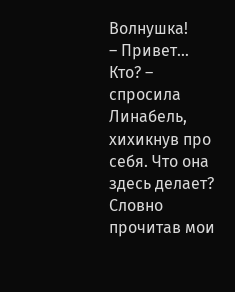Волнушка!
– Привет… Кто? – спросила Линабель, хихикнув про себя. Что она здесь делает?
Словно прочитав мои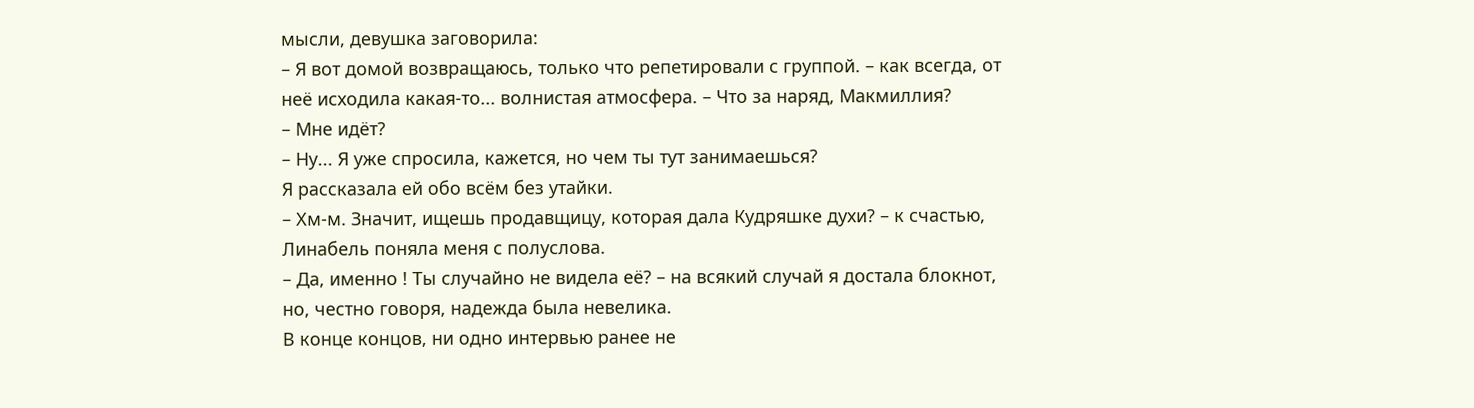мысли, девушка заговорила:
– Я вот домой возвращаюсь, только что репетировали с группой. – как всегда, от неё исходила какая-то... волнистая атмосфера. – Что за наряд, Макмиллия?
– Мне идёт?
– Ну... Я уже спросила, кажется, но чем ты тут занимаешься?
Я рассказала ей обо всём без утайки.
– Хм-м. Значит, ищешь продавщицу, которая дала Кудряшке духи? – к счастью, Линабель поняла меня с полуслова.
– Да, именно ! Ты случайно не видела её? – на всякий случай я достала блокнот, но, честно говоря, надежда была невелика.
В конце концов, ни одно интервью ранее не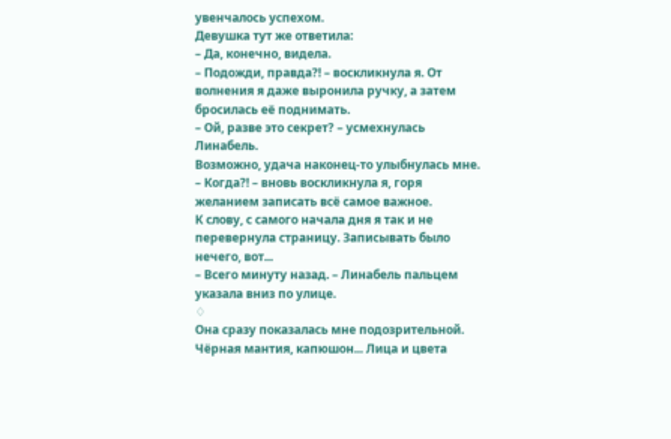увенчалось успехом.
Девушка тут же ответила:
– Да, конечно, видела.
– Подожди, правда?! – воскликнула я. От волнения я даже выронила ручку, а затем бросилась её поднимать.
– Ой, разве это секрет? – усмехнулась Линабель.
Возможно, удача наконец-то улыбнулась мне.
– Когда?! – вновь воскликнула я, горя желанием записать всё самое важное.
К слову, с самого начала дня я так и не перевернула страницу. Записывать было нечего, вот...
– Всего минуту назад. – Линабель пальцем указала вниз по улице.
♢
Она сразу показалась мне подозрительной. Чёрная мантия, капюшон... Лица и цвета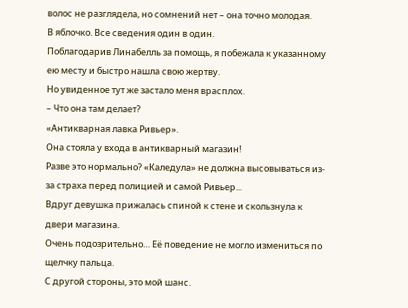волос не разглядела, но сомнений нет – она точно молодая.
В яблочко. Все сведения один в один.
Поблагодарив Линабелль за помощь, я побежала к указанному ею месту и быстро нашла свою жертву.
Но увиденное тут же застало меня врасплох.
– Что она там делает?
«Антикварная лавка Ривьер».
Она стояла у входа в антикварный магазин!
Разве это нормально? «Каледула» не должна высовываться из-за страха перед полицией и самой Ривьер...
Вдруг девушка прижалась спиной к стене и скользнула к двери магазина.
Очень подозрительно… Её поведение не могло измениться по щелчку пальца.
С другой стороны, это мой шанс.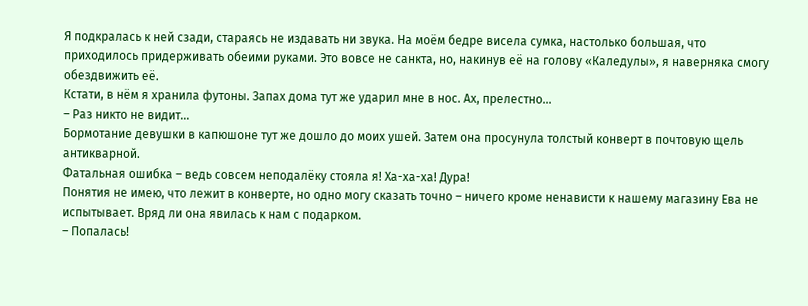Я подкралась к ней сзади, стараясь не издавать ни звука. На моём бедре висела сумка, настолько большая, что приходилось придерживать обеими руками. Это вовсе не санкта, но, накинув её на голову «Каледулы», я наверняка смогу обездвижить её.
Кстати, в нём я хранила футоны. Запах дома тут же ударил мне в нос. Ах, прелестно...
– Раз никто не видит...
Бормотание девушки в капюшоне тут же дошло до моих ушей. Затем она просунула толстый конверт в почтовую щель антикварной.
Фатальная ошибка – ведь совсем неподалёку стояла я! Ха-ха-ха! Дура!
Понятия не имею, что лежит в конверте, но одно могу сказать точно – ничего кроме ненависти к нашему магазину Ева не испытывает. Вряд ли она явилась к нам с подарком.
– Попалась!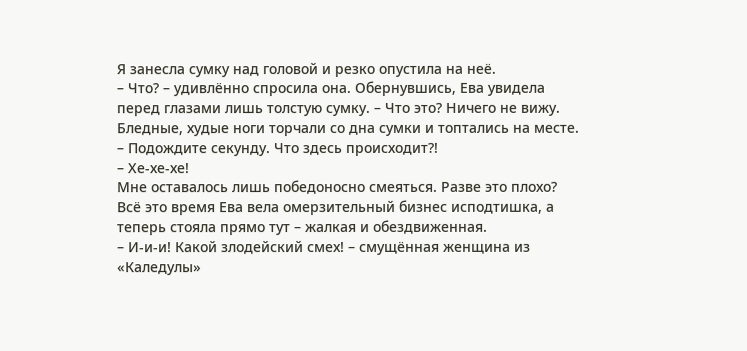Я занесла сумку над головой и резко опустила на неё.
– Что? – удивлённо спросила она. Обернувшись, Ева увидела перед глазами лишь толстую сумку. – Что это? Ничего не вижу.
Бледные, худые ноги торчали со дна сумки и топтались на месте.
– Подождите секунду. Что здесь происходит?!
– Хе-хе-хе!
Мне оставалось лишь победоносно смеяться. Разве это плохо? Всё это время Ева вела омерзительный бизнес исподтишка, а теперь стояла прямо тут – жалкая и обездвиженная.
– И-и-и! Какой злодейский смех! – смущённая женщина из «Каледулы»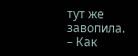тут же завопила.
– Как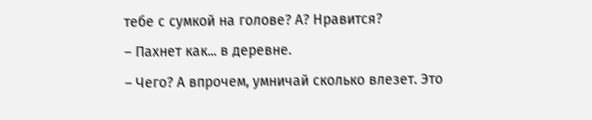тебе с сумкой на голове? А? Нравится?
– Пахнет как... в деревне.
– Чего? А впрочем, умничай сколько влезет. Это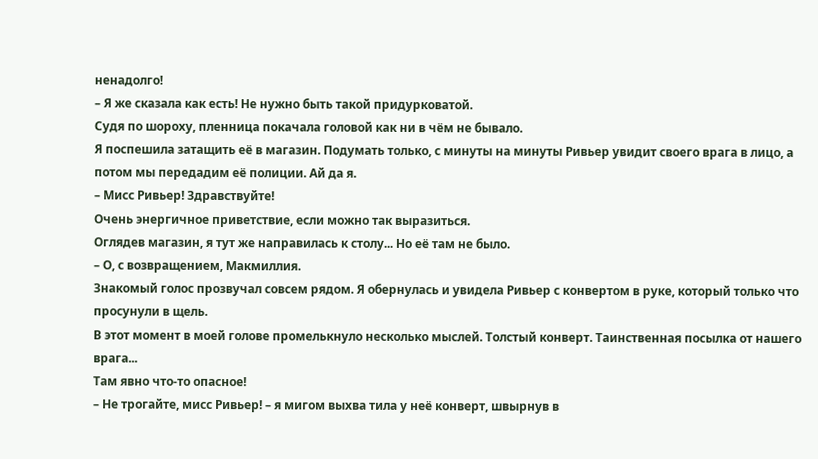ненадолго!
– Я же сказала как есть! Не нужно быть такой придурковатой.
Судя по шороху, пленница покачала головой как ни в чём не бывало.
Я поспешила затащить её в магазин. Подумать только, с минуты на минуты Ривьер увидит своего врага в лицо, а потом мы передадим её полиции. Ай да я.
– Мисс Ривьер! Здравствуйте!
Очень энергичное приветствие, если можно так выразиться.
Оглядев магазин, я тут же направилась к столу... Но её там не было.
– О, с возвращением, Макмиллия.
Знакомый голос прозвучал совсем рядом. Я обернулась и увидела Ривьер с конвертом в руке, который только что просунули в щель.
В этот момент в моей голове промелькнуло несколько мыслей. Толстый конверт. Таинственная посылка от нашего врага...
Там явно что-то опасное!
– Не трогайте, мисс Ривьер! – я мигом выхва тила у неё конверт, швырнув в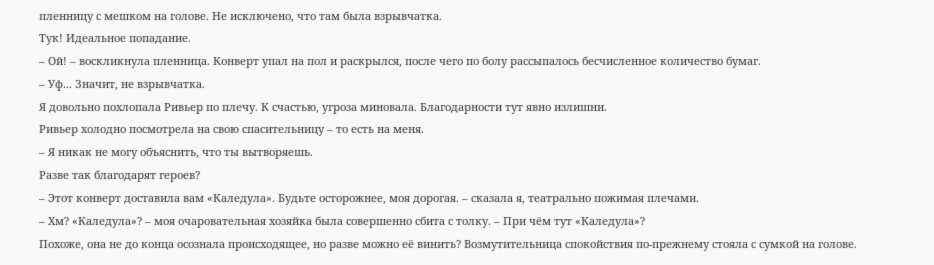пленницу с мешком на голове. Не исключено, что там была взрывчатка.
Тук! Идеальное попадание.
– Ой! – воскликнула пленница. Конверт упал на пол и раскрылся, после чего по болу рассыпалось бесчисленное количество бумаг.
– Уф... Значит, не взрывчатка.
Я довольно похлопала Ривьер по плечу. К счастью, угроза миновала. Благодарности тут явно излишни.
Ривьер холодно посмотрела на свою спасительницу – то есть на меня.
– Я никак не могу объяснить, что ты вытворяешь.
Разве так благодарят героев?
– Этот конверт доставила вам «Каледула». Будьте осторожнее, моя дорогая. – сказала я, театрально пожимая плечами.
– Хм? «Каледула»? – моя очаровательная хозяйка была совершенно сбита с толку. – При чём тут «Каледула»?
Похоже, она не до конца осознала происходящее, но разве можно её винить? Возмутительница спокойствия по-прежнему стояла с сумкой на голове.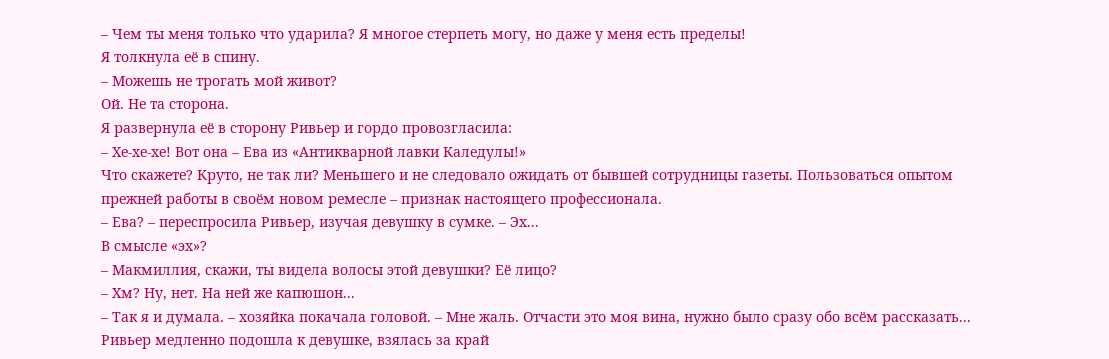– Чем ты меня только что ударила? Я многое стерпеть могу, но даже у меня есть пределы!
Я толкнула её в спину.
– Можешь не трогать мой живот?
Ой. Не та сторона.
Я развернула её в сторону Ривьер и гордо провозгласила:
– Хе-хе-хе! Вот она – Ева из «Антикварной лавки Каледулы!»
Что скажете? Круто, не так ли? Меньшего и не следовало ожидать от бывшей сотрудницы газеты. Пользоваться опытом прежней работы в своём новом ремесле – признак настоящего профессионала.
– Ева? – переспросила Ривьер, изучая девушку в сумке. – Эх...
В смысле «эх»?
– Макмиллия, скажи, ты видела волосы этой девушки? Её лицо?
– Хм? Ну, нет. На ней же капюшон...
– Так я и думала. – хозяйка покачала головой. – Мне жаль. Отчасти это моя вина, нужно было сразу обо всём рассказать...
Ривьер медленно подошла к девушке, взялась за край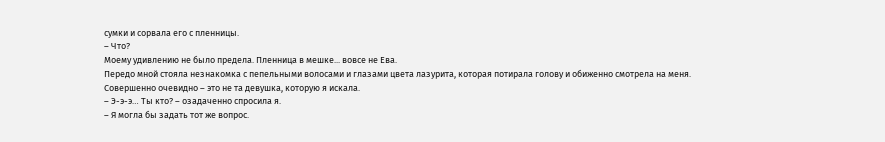сумки и сорвала его с пленницы.
– Что?
Моему удивлению не было предела. Пленница в мешке... вовсе не Ева.
Передо мной стояла незнакомка с пепельными волосами и глазами цвета лазурита, которая потирала голову и обиженно смотрела на меня. Совершенно очевидно – это не та девушка, которую я искала.
– Э-э-э… Ты кто? – озадаченно спросила я.
– Я могла бы задать тот же вопрос.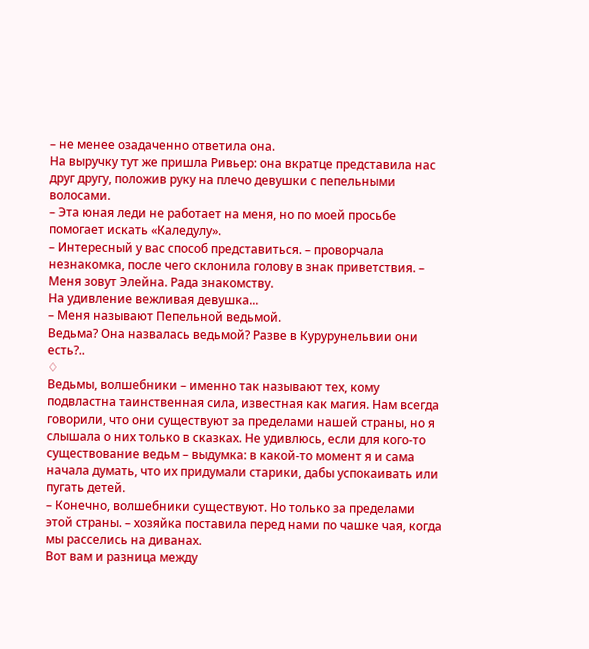– не менее озадаченно ответила она.
На выручку тут же пришла Ривьер: она вкратце представила нас друг другу, положив руку на плечо девушки с пепельными волосами.
– Эта юная леди не работает на меня, но по моей просьбе помогает искать «Каледулу».
– Интересный у вас способ представиться. – проворчала незнакомка, после чего склонила голову в знак приветствия. – Меня зовут Элейна. Рада знакомству.
На удивление вежливая девушка...
– Меня называют Пепельной ведьмой.
Ведьма? Она назвалась ведьмой? Разве в Курурунельвии они есть?..
♢
Ведьмы, волшебники – именно так называют тех, кому подвластна таинственная сила, известная как магия. Нам всегда говорили, что они существуют за пределами нашей страны, но я слышала о них только в сказках. Не удивлюсь, если для кого-то существование ведьм – выдумка: в какой-то момент я и сама начала думать, что их придумали старики, дабы успокаивать или пугать детей.
– Конечно, волшебники существуют. Но только за пределами этой страны. – хозяйка поставила перед нами по чашке чая, когда мы расселись на диванах.
Вот вам и разница между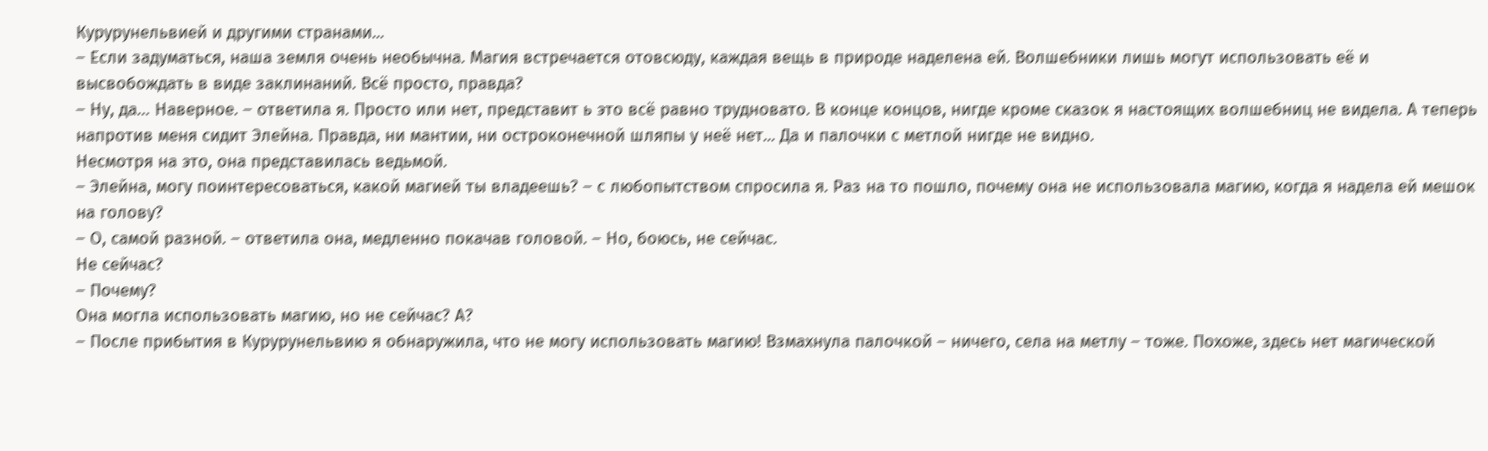Курурунельвией и другими странами...
– Если задуматься, наша земля очень необычна. Магия встречается отовсюду, каждая вещь в природе наделена ей. Волшебники лишь могут использовать её и высвобождать в виде заклинаний. Всё просто, правда?
– Ну, да… Наверное. – ответила я. Просто или нет, представит ь это всё равно трудновато. В конце концов, нигде кроме сказок я настоящих волшебниц не видела. А теперь напротив меня сидит Элейна. Правда, ни мантии, ни остроконечной шляпы у неё нет... Да и палочки с метлой нигде не видно.
Несмотря на это, она представилась ведьмой.
– Элейна, могу поинтересоваться, какой магией ты владеешь? – с любопытством спросила я. Раз на то пошло, почему она не использовала магию, когда я надела ей мешок на голову?
– О, самой разной. – ответила она, медленно покачав головой. – Но, боюсь, не сейчас.
Не сейчас?
– Почему?
Она могла использовать магию, но не сейчас? А?
– После прибытия в Курурунельвию я обнаружила, что не могу использовать магию! Взмахнула палочкой – ничего, села на метлу – тоже. Похоже, здесь нет магической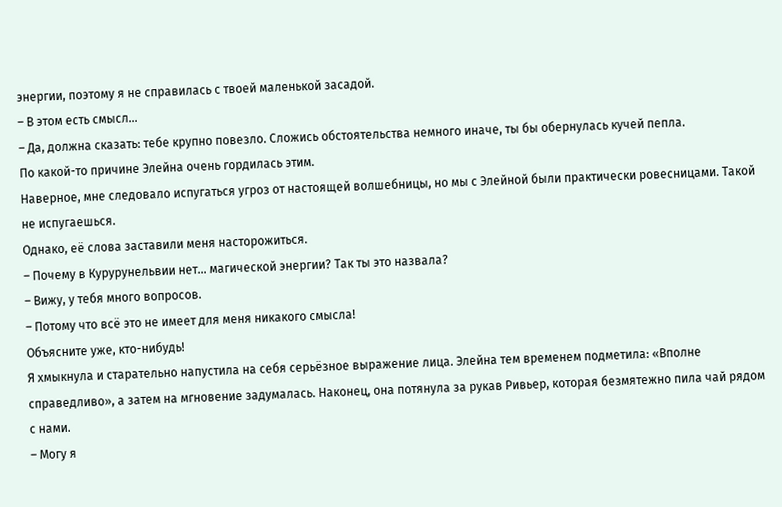энергии, поэтому я не справилась с твоей маленькой засадой.
– В этом есть смысл...
– Да, должна сказать: тебе крупно повезло. Сложись обстоятельства немного иначе, ты бы обернулась кучей пепла.
По какой-то причине Элейна очень гордилась этим.
Наверное, мне следовало испугаться угроз от настоящей волшебницы, но мы с Элейной были практически ровесницами. Такой не испугаешься.
Однако, её слова заставили меня насторожиться.
– Почему в Курурунельвии нет... магической энергии? Так ты это назвала?
– Вижу, у тебя много вопросов.
– Потому что всё это не имеет для меня никакого смысла!
Объясните уже, кто-нибудь!
Я хмыкнула и старательно напустила на себя серьёзное выражение лица. Элейна тем временем подметила: «Вполне справедливо», а затем на мгновение задумалась. Наконец, она потянула за рукав Ривьер, которая безмятежно пила чай рядом с нами.
– Могу я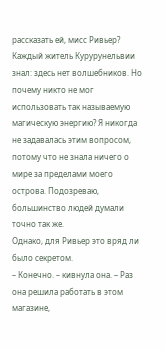рассказать ей, мисс Ривьер?
Каждый житель Курурунельвии знал: здесь нет волшебников. Но почему никто не мог использовать так называемую магическую энергию? Я никогда не задавалась этим вопросом, потому что не знала ничего о мире за пределами моего острова. Подозреваю, большинство людей думали точно так же.
Однако, для Ривьер это вряд ли было секретом.
– Конечно. – кивнула она. – Раз она решила работать в этом магазине,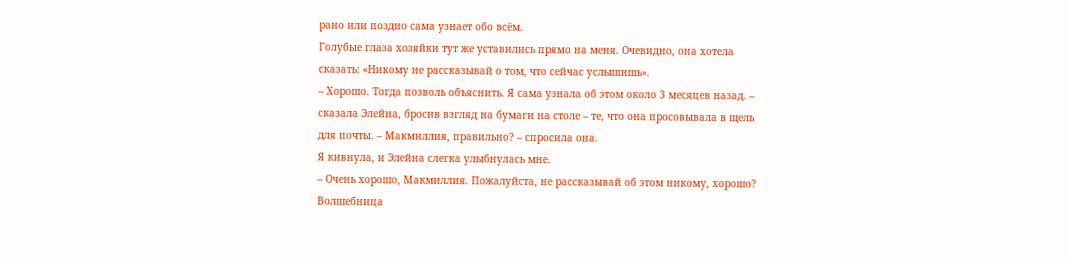рано или поздно сама узнает обо всём.
Голубые глаза хозяйки тут же уставились прямо на меня. Очевидно, она хотела сказать: «Никому не рассказывай о том, что сейчас услышишь».
– Хорошо. Тогда позволь объяснить. Я сама узнала об этом около 3 месяцев назад. – сказала Элейна, бросив взгляд на бумаги на столе – те, что она просовывала в щель для почты. – Макмиллия, правильно? – спросила она.
Я кивнула, и Элейна слегка улыбнулась мне.
– Очень хорошо, Макмиллия. Пожалуйста, не рассказывай об этом никому, хорошо?
Волшебница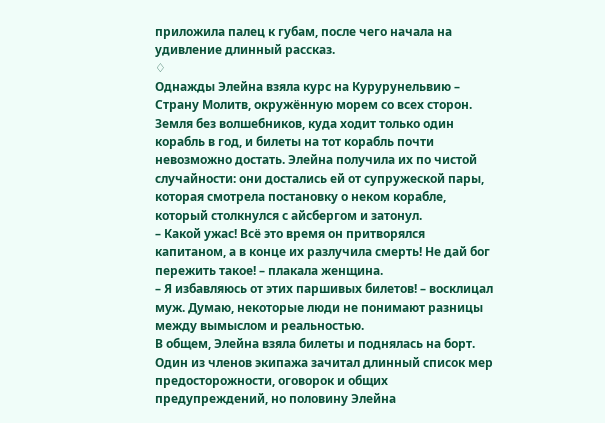приложила палец к губам, после чего начала на удивление длинный рассказ.
♢
Однажды Элейна взяла курс на Курурунельвию – Страну Молитв, окружённую морем со всех сторон. Земля без волшебников, куда ходит только один корабль в год, и билеты на тот корабль почти невозможно достать. Элейна получила их по чистой случайности: они достались ей от супружеской пары, которая смотрела постановку о неком корабле, который столкнулся с айсбергом и затонул.
– Какой ужас! Всё это время он притворялся капитаном, а в конце их разлучила смерть! Не дай бог пережить такое! – плакала женщина.
– Я избавляюсь от этих паршивых билетов! – восклицал муж. Думаю, некоторые люди не понимают разницы между вымыслом и реальностью.
В общем, Элейна взяла билеты и поднялась на борт. Один из членов экипажа зачитал длинный список мер предосторожности, оговорок и общих предупреждений, но половину Элейна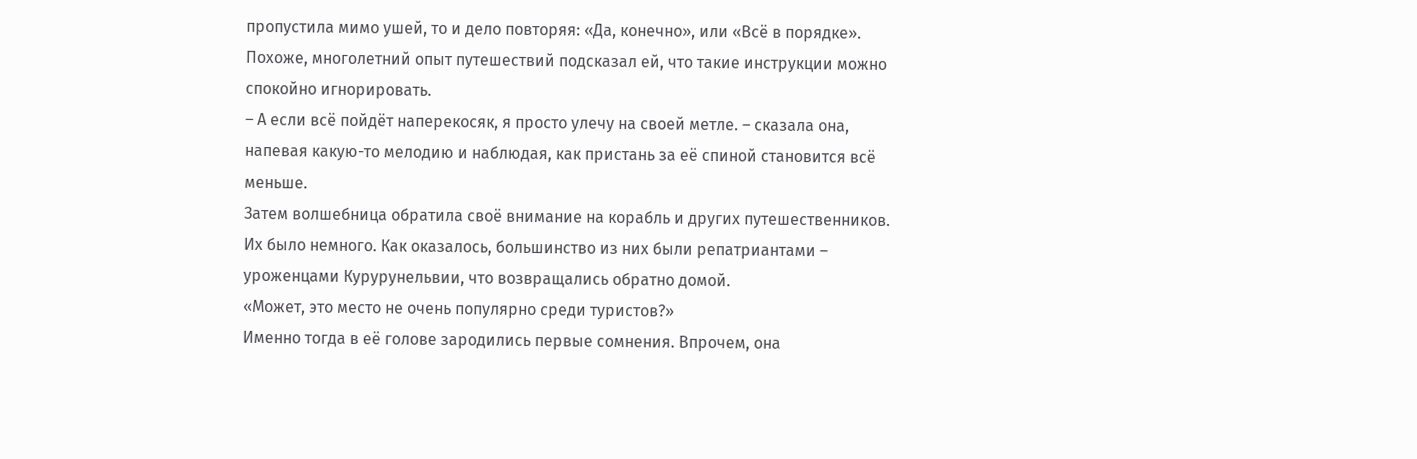пропустила мимо ушей, то и дело повторяя: «Да, конечно», или «Всё в порядке».
Похоже, многолетний опыт путешествий подсказал ей, что такие инструкции можно спокойно игнорировать.
– А если всё пойдёт наперекосяк, я просто улечу на своей метле. – сказала она, напевая какую-то мелодию и наблюдая, как пристань за её спиной становится всё меньше.
Затем волшебница обратила своё внимание на корабль и других путешественников. Их было немного. Как оказалось, большинство из них были репатриантами – уроженцами Курурунельвии, что возвращались обратно домой.
«Может, это место не очень популярно среди туристов?»
Именно тогда в её голове зародились первые сомнения. Впрочем, она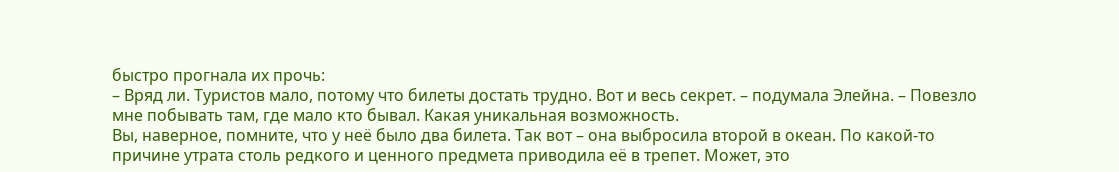быстро прогнала их прочь:
– Вряд ли. Туристов мало, потому что билеты достать трудно. Вот и весь секрет. – подумала Элейна. – Повезло мне побывать там, где мало кто бывал. Какая уникальная возможность.
Вы, наверное, помните, что у неё было два билета. Так вот – она выбросила второй в океан. По какой-то причине утрата столь редкого и ценного предмета приводила её в трепет. Может, это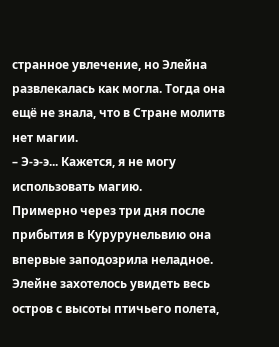странное увлечение, но Элейна развлекалась как могла. Тогда она ещё не знала, что в Стране молитв нет магии.
– Э-э-э... Кажется, я не могу использовать магию.
Примерно через три дня после прибытия в Курурунельвию она впервые заподозрила неладное.
Элейне захотелось увидеть весь остров с высоты птичьего полета,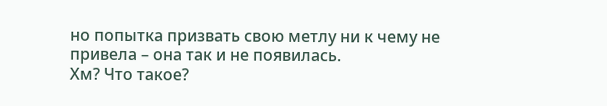но попытка призвать свою метлу ни к чему не привела – она так и не появилась.
Хм? Что такое?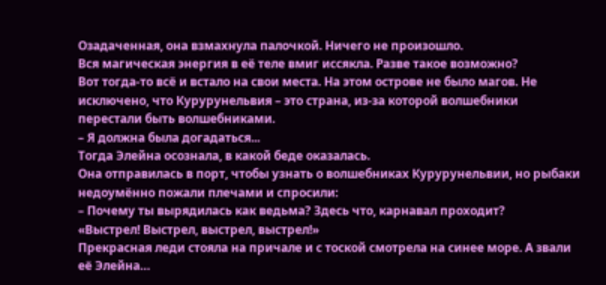Озадаченная, она взмахнула палочкой. Ничего не произошло.
Вся магическая энергия в её теле вмиг иссякла. Разве такое возможно?
Вот тогда-то всё и встало на свои места. На этом острове не было магов. Не исключено, что Курурунельвия – это страна, из-за которой волшебники перестали быть волшебниками.
– Я должна была догадаться...
Тогда Элейна осознала, в какой беде оказалась.
Она отправилась в порт, чтобы узнать о волшебниках Курурунельвии, но рыбаки недоумённо пожали плечами и спросили:
– Почему ты вырядилась как ведьма? Здесь что, карнавал проходит?
«Выстрел! Выстрел, выстрел, выстрел!»
Прекрасная леди стояла на причале и с тоской смотрела на синее море. А звали её Элейна…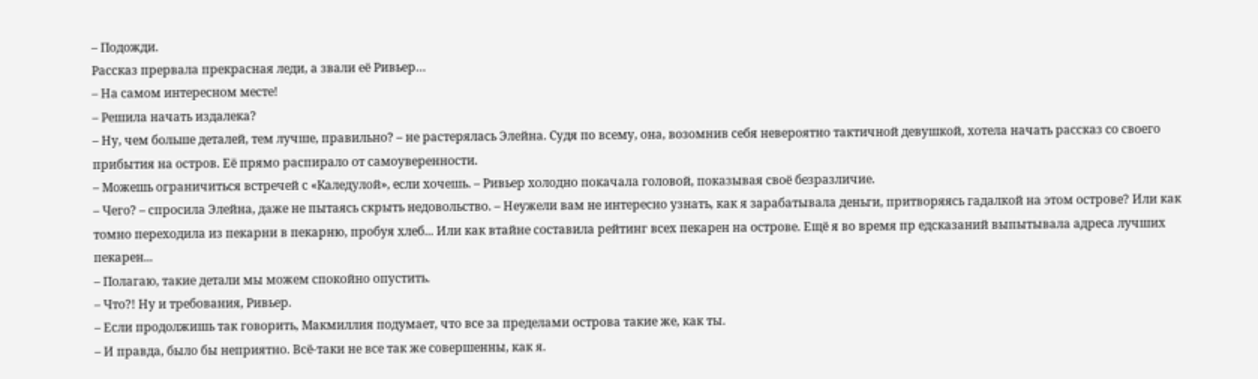– Подожди.
Рассказ прервала прекрасная леди, а звали её Ривьер…
– На самом интересном месте!
– Решила начать издалека?
– Ну, чем больше деталей, тем лучше, правильно? – не растерялась Элейна. Судя по всему, она, возомнив себя невероятно тактичной девушкой, хотела начать рассказ со своего прибытия на остров. Её прямо распирало от самоуверенности.
– Можешь ограничиться встречей с «Каледулой», если хочешь. – Ривьер холодно покачала головой, показывая своё безразличие.
– Чего? – спросила Элейна, даже не пытаясь скрыть недовольство. – Неужели вам не интересно узнать, как я зарабатывала деньги, притворяясь гадалкой на этом острове? Или как томно переходила из пекарни в пекарню, пробуя хлеб... Или как втайне составила рейтинг всех пекарен на острове. Ещё я во время пр едсказаний выпытывала адреса лучших пекарен...
– Полагаю, такие детали мы можем спокойно опустить.
– Что?! Ну и требования, Ривьер.
– Если продолжишь так говорить, Макмиллия подумает, что все за пределами острова такие же, как ты.
– И правда, было бы неприятно. Всё-таки не все так же совершенны, как я.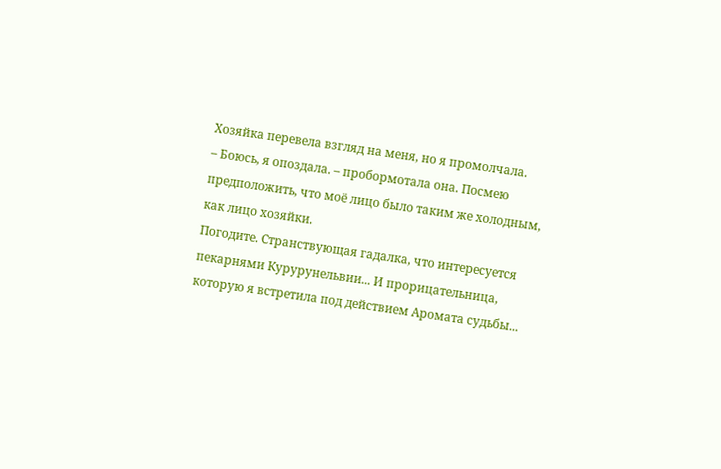Хозяйка перевела взгляд на меня, но я промолчала.
– Боюсь, я опоздала. – пробормотала она. Посмею предположить, что моё лицо было таким же холодным, как лицо хозяйки.
Погодите. Странствующая гадалка, что интересуется пекарнями Курурунельвии... И прорицательница, которую я встретила под действием Аромата судьбы...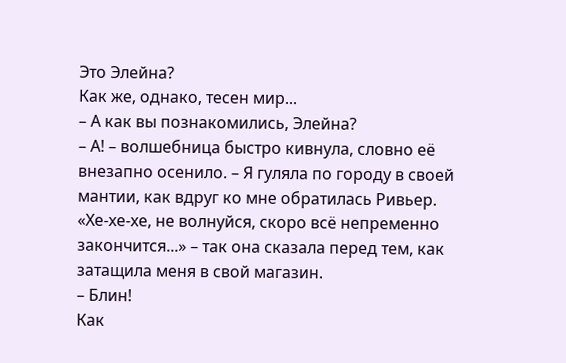Это Элейна?
Как же, однако, тесен мир...
– А как вы познакомились, Элейна?
– А! – волшебница быстро кивнула, словно её внезапно осенило. – Я гуляла по городу в своей мантии, как вдруг ко мне обратилась Ривьер. «Хе-хе-хе, не волнуйся, скоро всё непременно закончится...» – так она сказала перед тем, как затащила меня в свой магазин.
– Блин!
Как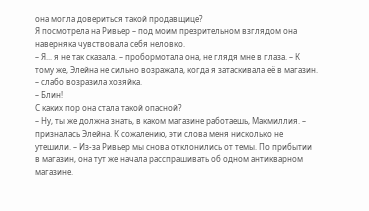она могла довериться такой продавщице?
Я посмотрела на Ривьер – под моим презрительном взглядом она наверняка чувствовала себя неловко.
– Я... я не так сказала. – пробормотала она, не глядя мне в глаза. – К тому же, Элейна не сильно возражала, когда я затаскивала её в магазин. – слабо возразила хозяйка.
– Блин!
С каких пор она стала такой опасной?
– Ну, ты же должна знать, в каком магазине работаешь, Макмиллия. – призналась Элейна. К сожалению, эти слова меня нисколько не утешили. – Из-за Ривьер мы снова отклонились от темы. По прибытии в магазин, она тут же начала расспрашивать об одном антикварном магазине.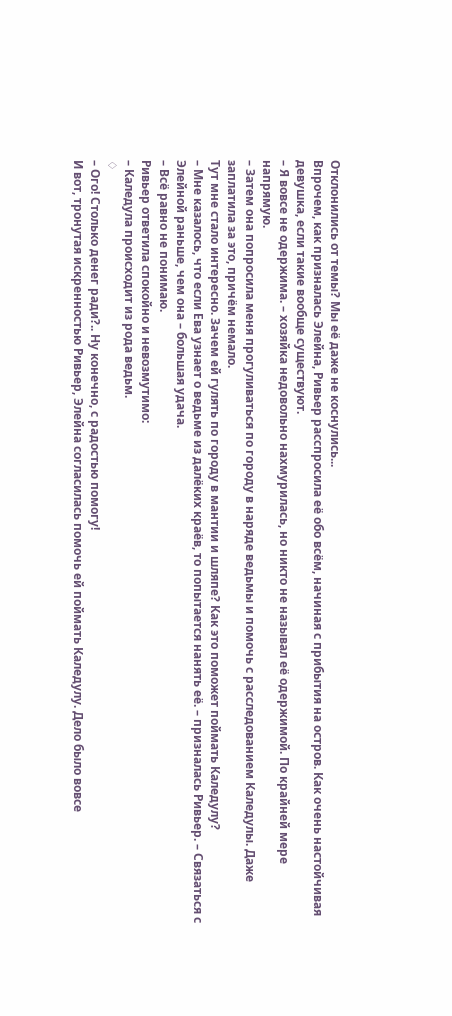Отклонились от темы? Мы её даже не коснулись...
Впрочем, как призналась Элейна, Ривьер расспросила её обо всём, начиная с прибытия на остров. Как очень настойчивая девушка, если такие вообще существуют.
– Я вовсе не одержима. – хозяйка недовольно нахмурилась, но никто не называл её одержимой. По крайней мере напрямую.
– Затем она попросила меня прогуливаться по городу в наряде ведьмы и помочь с расследованием Каледулы. Даже заплатила за это, причём немало.
Тут мне стало интересно. Зачем ей гулять по городу в мантии и шляпе? Как это поможет поймать Каледулу?
– Мне казалось, что если Ева узнает о ведьме из далёких краёв, то попытается нанять её. – призналась Ривьер. – Связаться с Элейной раньше, чем она – большая удача.
– Всё равно не понимаю.
Ривьер ответила спокойно и невозмутимо:
– Каледула происходит из рода ведьм.
♢
– Ого! Столько денег ради?.. Ну конечно, с радостью помогу!
И вот, тронутая искренностью Ривьер, Элейна согласилась помочь ей поймать Каледулу. Дело было вовсе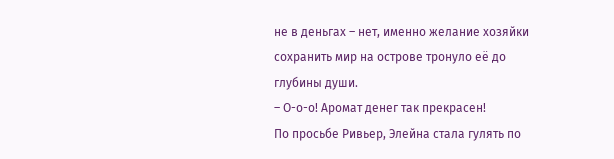не в деньгах – нет, именно желание хозяйки сохранить мир на острове тронуло её до глубины души.
– О-о-о! Аромат денег так прекрасен!
По просьбе Ривьер, Элейна стала гулять по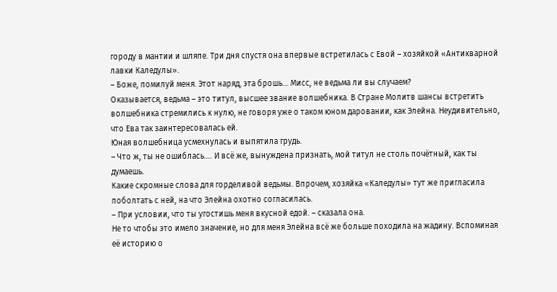городу в мантии и шляпе. Три дня спустя она впервые встретилась с Евой – хозяйкой «Антикварной лавки Каледулы».
– Боже, помилуй меня. Этот наряд, эта брошь… Мисс, не ведьма ли вы случаем?
Оказывается, ведьма – это титул, высшее звание волшебника. В Стране Молитв шансы встретить волшебника стремились к нулю, не говоря уже о таком юном даровании, как Элейна. Неудивительно, что Ева так заинтересовалась ей.
Юная волшебница усмехнулась и выпятила грудь.
– Что ж, ты не ошиблась.… И всё же, вынуждена признать, мой титул не столь почётный, как ты думаешь.
Какие скромные слова для горделивой ведьмы. Впрочем, хозяйка «Каледулы» тут же пригласила поболтать с ней, на что Элейна охотно согласилась.
– При условии, что ты угостишь меня вкусной едой. – сказала она.
Не то чтобы это имело значение, но для меня Элейна всё же больше походила на жадину. Вспоминая её историю о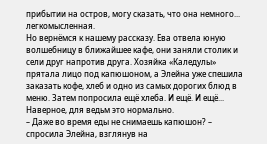прибытии на остров, могу сказать, что она немного... легкомысленная.
Но вернёмся к нашему рассказу. Ева отвела юную волшебницу в ближайшее кафе, они заняли столик и сели друг напротив друга. Хозяйка «Каледулы» прятала лицо под капюшоном, а Элейна уже спешила заказать кофе, хлеб и одно из самых дорогих блюд в меню. Затем попросила ещё хлеба. И ещё. И ещё... Наверное, для ведьм это нормально.
– Даже во время еды не снимаешь капюшон? – спросила Элейна, взглянув на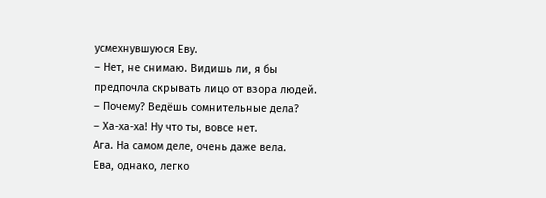усмехнувшуюся Еву.
– Нет, не снимаю. Видишь ли, я бы предпочла скрывать лицо от взора людей.
– Почему? Ведёшь сомнительные дела?
– Ха-ха-ха! Ну что ты, вовсе нет.
Ага. На самом деле, очень даже вела.
Ева, однако, легко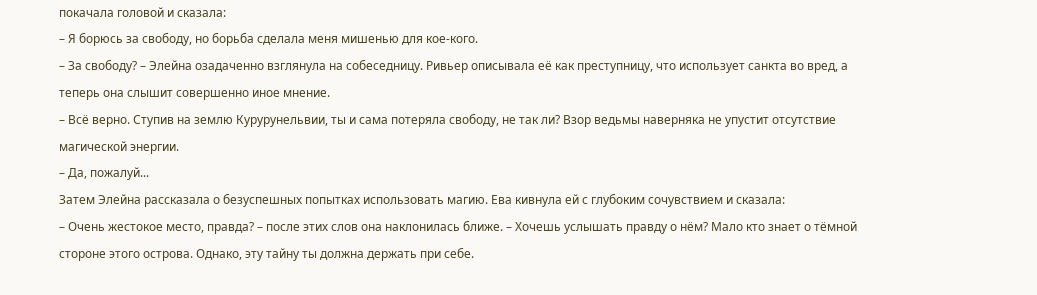покачала головой и сказала:
– Я борюсь за свободу, но борьба сделала меня мишенью для кое-кого.
– За свободу? – Элейна озадаченно взглянула на собеседницу. Ривьер описывала её как преступницу, что использует санкта во вред, а теперь она слышит совершенно иное мнение.
– Всё верно. Ступив на землю Курурунельвии, ты и сама потеряла свободу, не так ли? Взор ведьмы наверняка не упустит отсутствие магической энергии.
– Да, пожалуй...
Затем Элейна рассказала о безуспешных попытках использовать магию. Ева кивнула ей с глубоким сочувствием и сказала:
– Очень жестокое место, правда? – после этих слов она наклонилась ближе. – Хочешь услышать правду о нём? Мало кто знает о тёмной стороне этого острова. Однако, эту тайну ты должна держать при себе.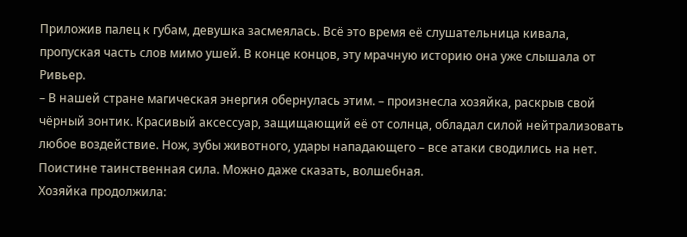Приложив палец к губам, девушка засмеялась. Всё это время её слушательница кивала, пропуская часть слов мимо ушей. В конце концов, эту мрачную историю она уже слышала от Ривьер.
– В нашей стране магическая энергия обернулась этим. – произнесла хозяйка, раскрыв свой чёрный зонтик. Красивый аксессуар, защищающий её от солнца, обладал силой нейтрализовать любое воздействие. Нож, зубы животного, удары нападающего – все атаки сводились на нет. Поистине таинственная сила. Можно даже сказать, волшебная.
Хозяйка продолжила: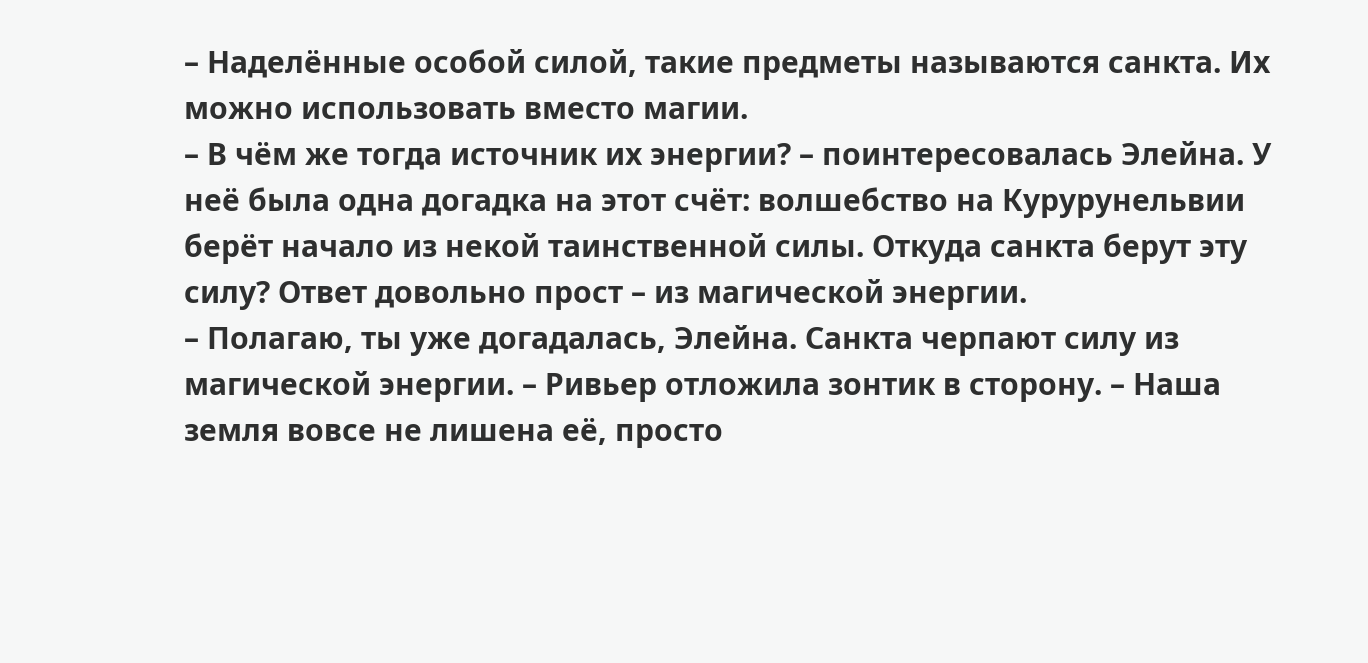– Наделённые особой силой, такие предметы называются санкта. Их можно использовать вместо магии.
– В чём же тогда источник их энергии? – поинтересовалась Элейна. У неё была одна догадка на этот счёт: волшебство на Курурунельвии берёт начало из некой таинственной силы. Откуда санкта берут эту силу? Ответ довольно прост – из магической энергии.
– Полагаю, ты уже догадалась, Элейна. Санкта черпают силу из магической энергии. – Ривьер отложила зонтик в сторону. – Наша земля вовсе не лишена её, просто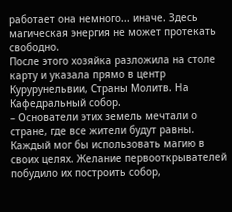работает она немного... иначе. Здесь магическая энергия не может протекать свободно.
После этого хозяйка разложила на столе карту и указала прямо в центр Курурунельвии, Страны Молитв. На Кафедральный собор.
– Основатели этих земель мечтали о стране, где все жители будут равны. Каждый мог бы использовать магию в своих целях. Желание первооткрывателей побудило их построить собор,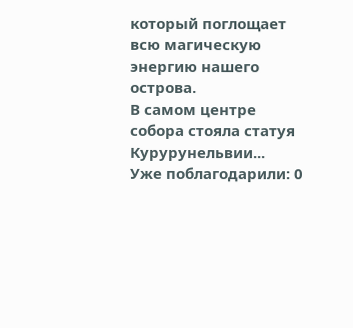который поглощает всю магическую энергию нашего острова.
В самом центре собора стояла статуя Курурунельвии...
Уже поблагодарили: 0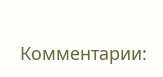Комментарии: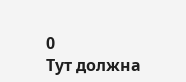0
Тут должна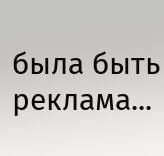была быть реклама...